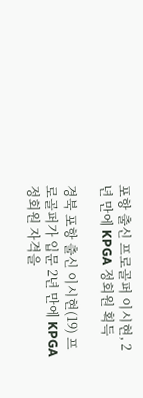포항 출신 프로골퍼 이시현, 2년 만에 KPGA 정회원 획득

경북 포항 출신 이시현(19) 프로골퍼가 입문 2년 만에 KPGA 정회원 자격을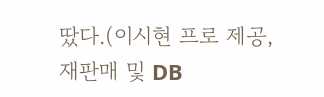땄다.(이시현 프로 제공, 재판매 및 DB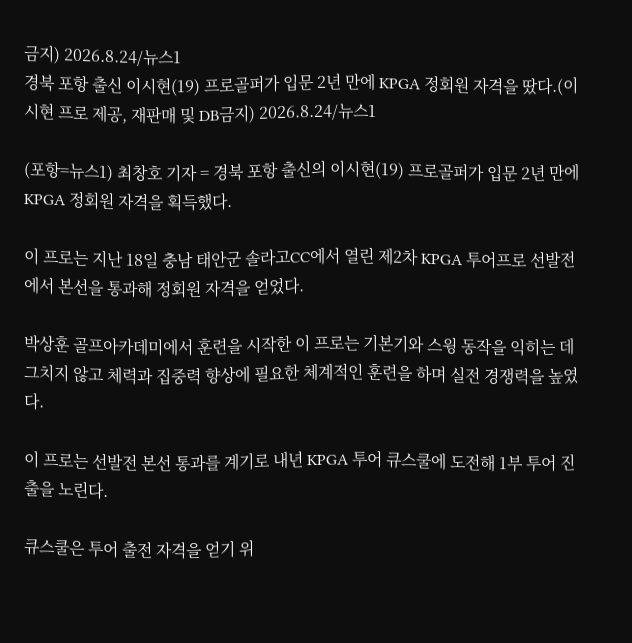금지) 2026.8.24/뉴스1
경북 포항 출신 이시현(19) 프로골퍼가 입문 2년 만에 KPGA 정회원 자격을 땄다.(이시현 프로 제공, 재판매 및 DB금지) 2026.8.24/뉴스1

(포항=뉴스1) 최창호 기자 = 경북 포항 출신의 이시현(19) 프로골퍼가 입문 2년 만에 KPGA 정회원 자격을 획득했다.

이 프로는 지난 18일 충남 태안군 솔라고CC에서 열린 제2차 KPGA 투어프로 선발전에서 본선을 통과해 정회원 자격을 얻었다.

박상훈 골프아카데미에서 훈련을 시작한 이 프로는 기본기와 스윙 동작을 익히는 데 그치지 않고 체력과 집중력 향상에 필요한 체계적인 훈련을 하며 실전 경쟁력을 높였다.

이 프로는 선발전 본선 통과를 계기로 내년 KPGA 투어 큐스쿨에 도전해 1부 투어 진출을 노린다.

큐스쿨은 투어 출전 자격을 얻기 위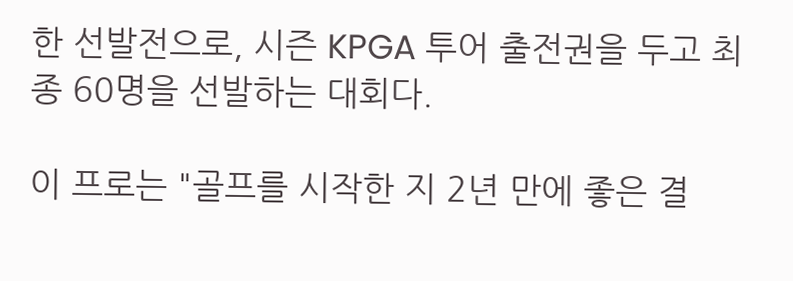한 선발전으로, 시즌 KPGA 투어 출전권을 두고 최종 60명을 선발하는 대회다.

이 프로는 "골프를 시작한 지 2년 만에 좋은 결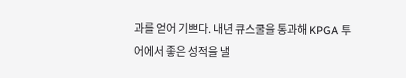과를 얻어 기쁘다. 내년 큐스쿨을 통과해 KPGA 투어에서 좋은 성적을 낼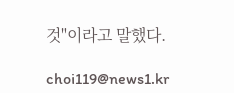것"이라고 말했다.

choi119@news1.kr